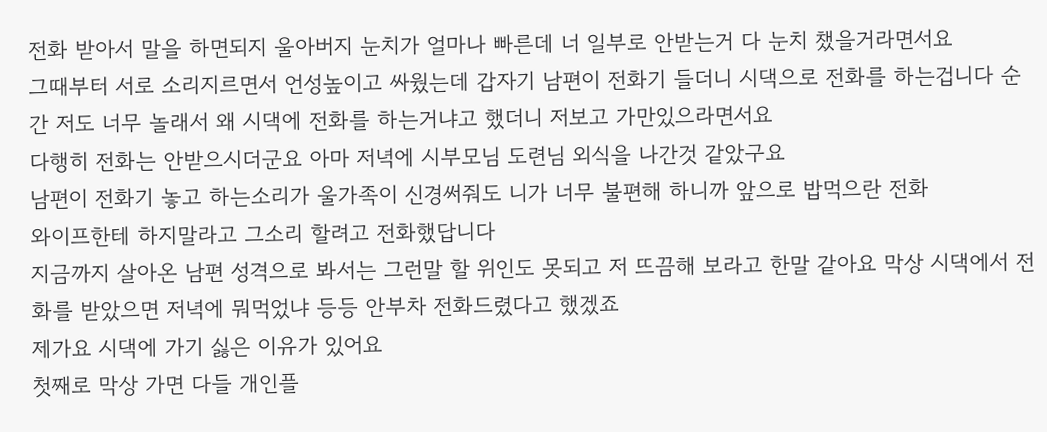전화 받아서 말을 하면되지 울아버지 눈치가 얼마나 빠른데 너 일부로 안받는거 다 눈치 챘을거라면서요
그때부터 서로 소리지르면서 언성높이고 싸웠는데 갑자기 남편이 전화기 들더니 시댁으로 전화를 하는겁니다 순간 저도 너무 놀래서 왜 시댁에 전화를 하는거냐고 했더니 저보고 가만있으라면서요
다행히 전화는 안받으시더군요 아마 저녁에 시부모님 도련님 외식을 나간것 같았구요
남편이 전화기 놓고 하는소리가 울가족이 신경써줘도 니가 너무 불편해 하니까 앞으로 밥먹으란 전화
와이프한테 하지말라고 그소리 할려고 전화했답니다
지금까지 살아온 남편 성격으로 봐서는 그런말 할 위인도 못되고 저 뜨끔해 보라고 한말 같아요 막상 시댁에서 전화를 받았으면 저녁에 뭐먹었냐 등등 안부차 전화드렸다고 했겠죠
제가요 시댁에 가기 싫은 이유가 있어요
첫째로 막상 가면 다들 개인플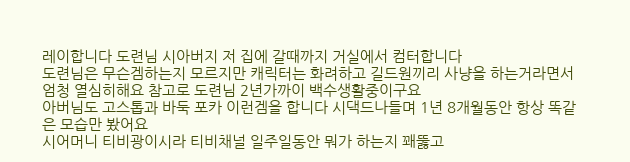레이합니다 도련님 시아버지 저 집에 갈때까지 거실에서 컴터합니다
도련님은 무슨겜하는지 모르지만 캐릭터는 화려하고 길드원끼리 사냥을 하는거라면서 엄청 열심히해요 참고로 도련님 2년가까이 백수생활중이구요
아버님도 고스톱과 바둑 포카 이런겜을 합니다 시댁드나들며 1년 8개월동안 항상 똑같은 모습만 봤어요
시어머니 티비광이시라 티비채널 일주일동안 뭐가 하는지 꽤뚫고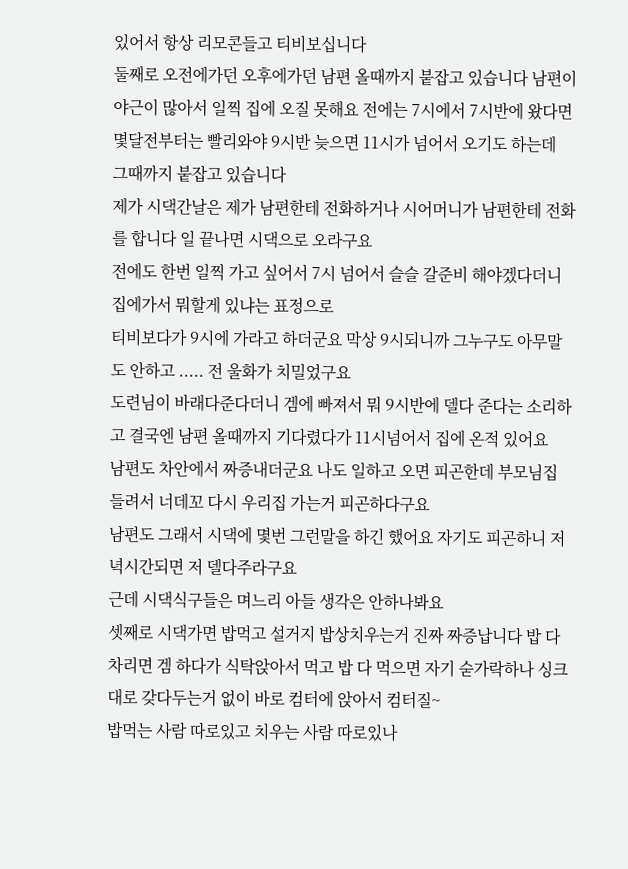있어서 항상 리모콘들고 티비보십니다
둘째로 오전에가던 오후에가던 남편 올때까지 붙잡고 있습니다 남편이 야근이 많아서 일찍 집에 오질 못해요 전에는 7시에서 7시반에 왔다면 몇달전부터는 빨리와야 9시반 늦으면 11시가 넘어서 오기도 하는데
그때까지 붙잡고 있습니다
제가 시댁간날은 제가 남편한테 전화하거나 시어머니가 남편한테 전화를 합니다 일 끝나면 시댁으로 오라구요
전에도 한번 일찍 가고 싶어서 7시 넘어서 슬슬 갈준비 해야겠다더니 집에가서 뭐할게 있냐는 표정으로
티비보다가 9시에 가라고 하더군요 막상 9시되니까 그누구도 아무말도 안하고 ..... 전 울화가 치밀었구요
도련님이 바래다준다더니 겜에 빠져서 뭐 9시반에 델다 준다는 소리하고 결국엔 남편 올때까지 기다렸다가 11시넘어서 집에 온적 있어요
남편도 차안에서 짜증내더군요 나도 일하고 오면 피곤한데 부모님집 들려서 너데꼬 다시 우리집 가는거 피곤하다구요
남편도 그래서 시댁에 몇번 그런말을 하긴 했어요 자기도 피곤하니 저녁시간되면 저 델다주라구요
근데 시댁식구들은 며느리 아들 생각은 안하나봐요
셋째로 시댁가면 밥먹고 설거지 밥상치우는거 진짜 짜증납니다 밥 다 차리면 겜 하다가 식탁앉아서 먹고 밥 다 먹으면 자기 숟가락하나 싱크대로 갖다두는거 없이 바로 컴터에 앉아서 컴터질~
밥먹는 사람 따로있고 치우는 사람 따로있나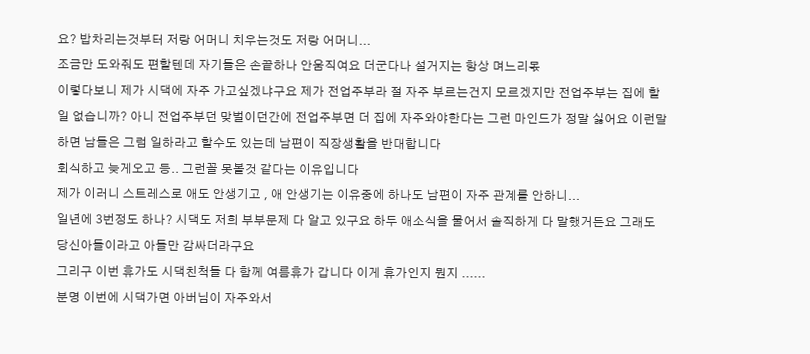요? 밥차리는것부터 저랑 어머니 치우는것도 저랑 어머니...
조금만 도와줘도 편할텐데 자기들은 손끝하나 안움직여요 더군다나 설거지는 항상 며느리몫
이렇다보니 제가 시댁에 자주 가고싶겠냐구요 제가 전업주부라 절 자주 부르는건지 모르겠지만 전업주부는 집에 할일 없습니까? 아니 전업주부던 맞벌이던간에 전업주부면 더 집에 자주와야한다는 그런 마인드가 정말 싫어요 이런말하면 남들은 그럼 일하라고 할수도 있는데 남편이 직장생활을 반대합니다
회식하고 늦게오고 등.. 그런꼴 못볼것 같다는 이유입니다
제가 이러니 스트레스로 애도 안생기고 , 애 안생기는 이유중에 하나도 남편이 자주 관계를 안하니...
일년에 3번정도 하나? 시댁도 저희 부부문제 다 알고 있구요 하두 애소식을 물어서 솔직하게 다 말했거든요 그래도 당신아들이라고 아들만 감싸더라구요
그리구 이번 휴가도 시댁친척들 다 함께 여름휴가 갑니다 이게 휴가인지 뭔지 ......
분명 이번에 시댁가면 아버님이 자주와서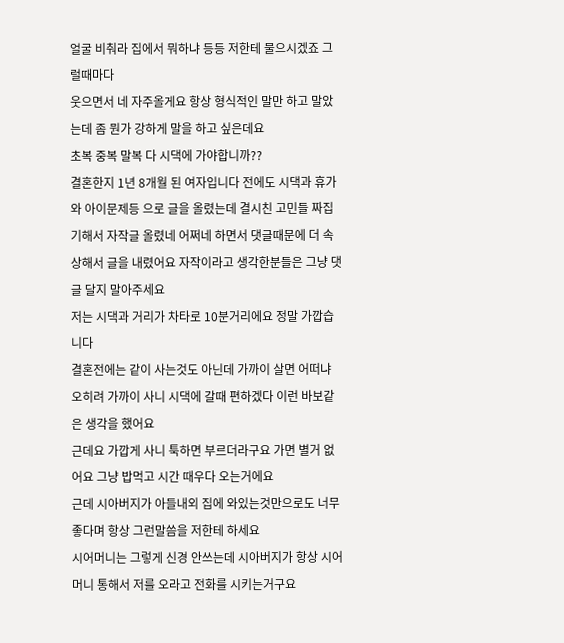얼굴 비춰라 집에서 뭐하냐 등등 저한테 물으시겠죠 그럴때마다
웃으면서 네 자주올게요 항상 형식적인 말만 하고 말았는데 좀 뭔가 강하게 말을 하고 싶은데요
초복 중복 말복 다 시댁에 가야합니까??
결혼한지 1년 8개월 된 여자입니다 전에도 시댁과 휴가와 아이문제등 으로 글을 올렸는데 결시친 고민들 짜집기해서 자작글 올렸네 어쩌네 하면서 댓글때문에 더 속상해서 글을 내렸어요 자작이라고 생각한분들은 그냥 댓글 달지 말아주세요
저는 시댁과 거리가 차타로 10분거리에요 정말 가깝습니다
결혼전에는 같이 사는것도 아닌데 가까이 살면 어떠냐 오히려 가까이 사니 시댁에 갈때 편하겠다 이런 바보같은 생각을 했어요
근데요 가깝게 사니 툭하면 부르더라구요 가면 별거 없어요 그냥 밥먹고 시간 때우다 오는거에요
근데 시아버지가 아들내외 집에 와있는것만으로도 너무 좋다며 항상 그런말씀을 저한테 하세요
시어머니는 그렇게 신경 안쓰는데 시아버지가 항상 시어머니 통해서 저를 오라고 전화를 시키는거구요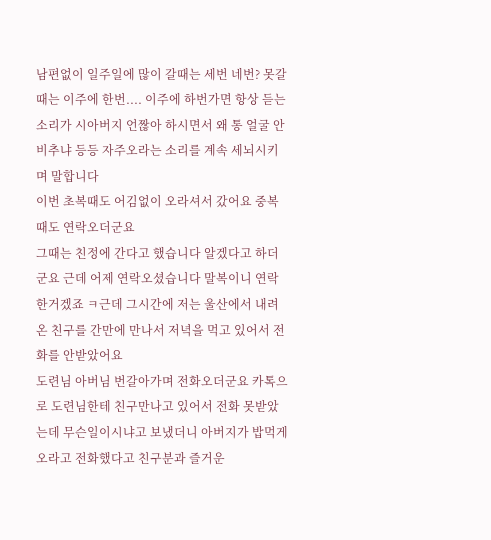남편없이 일주일에 많이 갈때는 세번 네번? 못갈때는 이주에 한번.... 이주에 하번가면 항상 듣는소리가 시아버지 언짢아 하시면서 왜 통 얼굴 안비추냐 등등 자주오라는 소리를 계속 세뇌시키며 말합니다
이번 초복때도 어김없이 오라셔서 갔어요 중복때도 연락오더군요
그때는 친정에 간다고 했습니다 알겠다고 하더군요 근데 어제 연락오셨습니다 말복이니 연락한거겠죠 ㅋ근데 그시간에 저는 울산에서 내려온 친구를 간만에 만나서 저녁을 먹고 있어서 전화를 안받았어요
도련님 아버님 번갈아가며 전화오더군요 카톡으로 도련님한테 친구만나고 있어서 전화 못받았는데 무슨일이시냐고 보냈더니 아버지가 밥먹게 오라고 전화했다고 친구분과 즐거운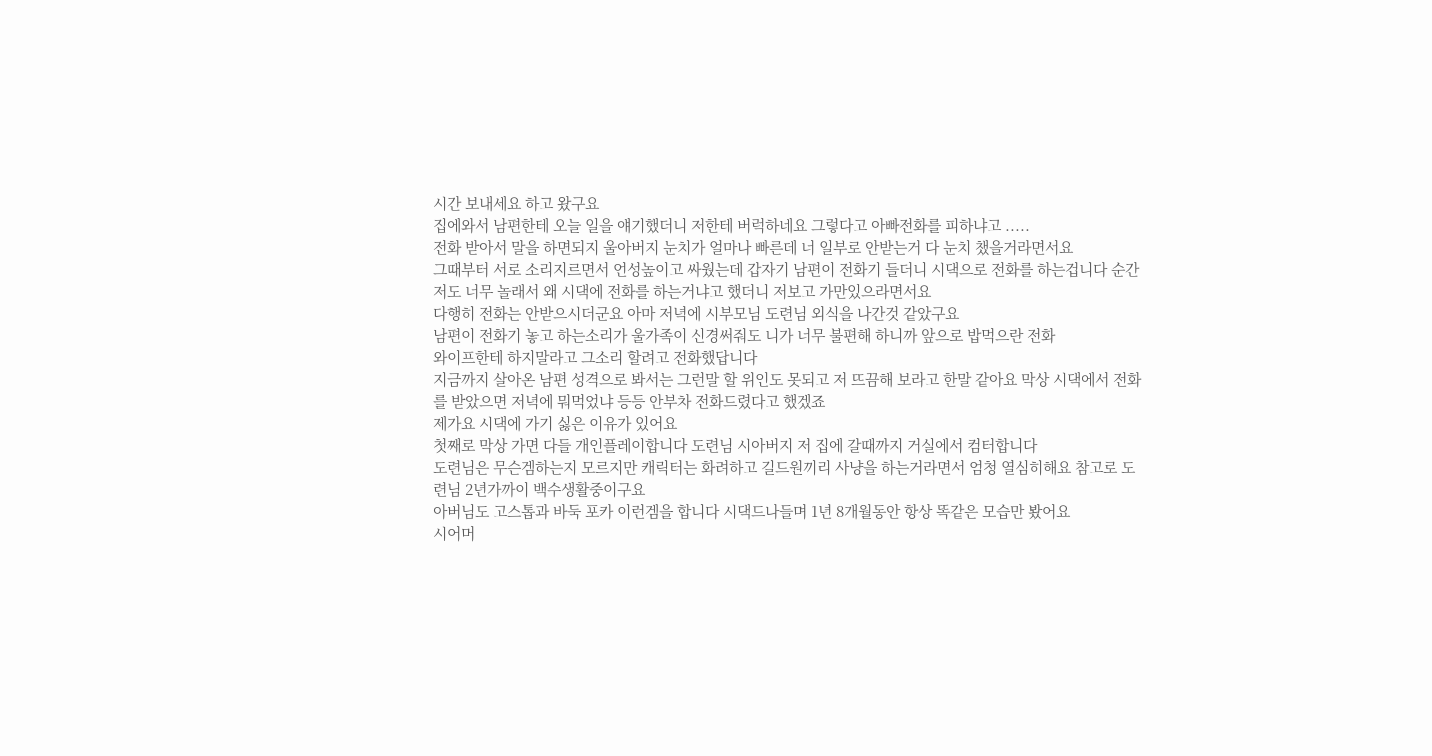시간 보내세요 하고 왔구요
집에와서 남편한테 오늘 일을 얘기했더니 저한테 버럭하네요 그렇다고 아빠전화를 피하냐고 .....
전화 받아서 말을 하면되지 울아버지 눈치가 얼마나 빠른데 너 일부로 안받는거 다 눈치 챘을거라면서요
그때부터 서로 소리지르면서 언성높이고 싸웠는데 갑자기 남편이 전화기 들더니 시댁으로 전화를 하는겁니다 순간 저도 너무 놀래서 왜 시댁에 전화를 하는거냐고 했더니 저보고 가만있으라면서요
다행히 전화는 안받으시더군요 아마 저녁에 시부모님 도련님 외식을 나간것 같았구요
남편이 전화기 놓고 하는소리가 울가족이 신경써줘도 니가 너무 불편해 하니까 앞으로 밥먹으란 전화
와이프한테 하지말라고 그소리 할려고 전화했답니다
지금까지 살아온 남편 성격으로 봐서는 그런말 할 위인도 못되고 저 뜨끔해 보라고 한말 같아요 막상 시댁에서 전화를 받았으면 저녁에 뭐먹었냐 등등 안부차 전화드렸다고 했겠죠
제가요 시댁에 가기 싫은 이유가 있어요
첫째로 막상 가면 다들 개인플레이합니다 도련님 시아버지 저 집에 갈때까지 거실에서 컴터합니다
도련님은 무슨겜하는지 모르지만 캐릭터는 화려하고 길드원끼리 사냥을 하는거라면서 엄청 열심히해요 참고로 도련님 2년가까이 백수생활중이구요
아버님도 고스톱과 바둑 포카 이런겜을 합니다 시댁드나들며 1년 8개월동안 항상 똑같은 모습만 봤어요
시어머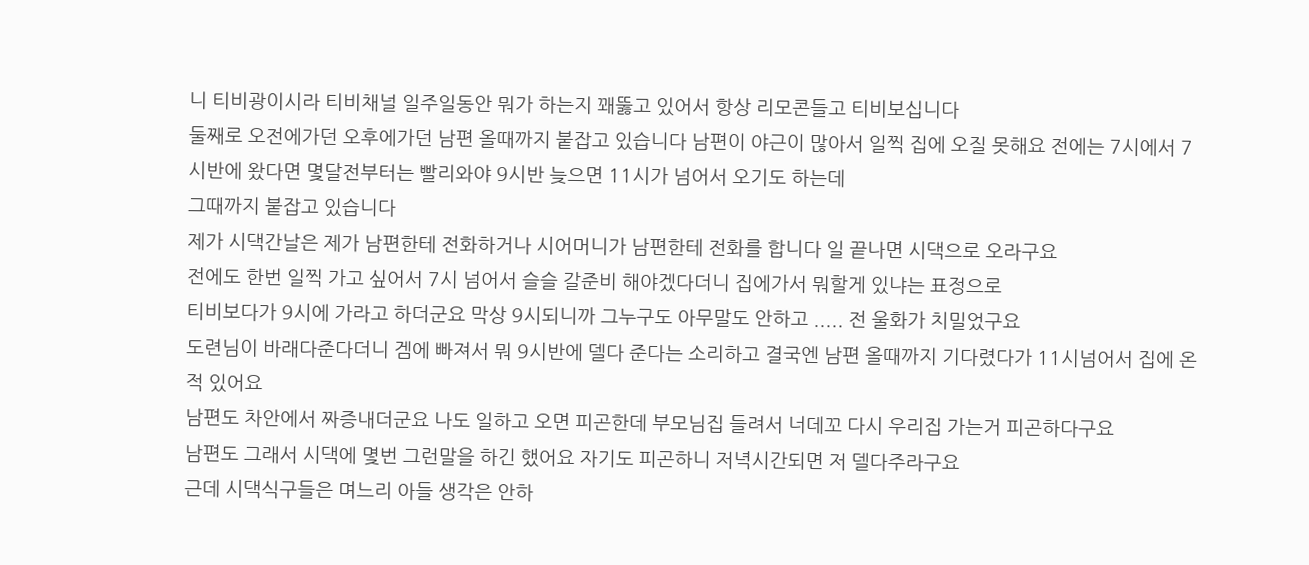니 티비광이시라 티비채널 일주일동안 뭐가 하는지 꽤뚫고 있어서 항상 리모콘들고 티비보십니다
둘째로 오전에가던 오후에가던 남편 올때까지 붙잡고 있습니다 남편이 야근이 많아서 일찍 집에 오질 못해요 전에는 7시에서 7시반에 왔다면 몇달전부터는 빨리와야 9시반 늦으면 11시가 넘어서 오기도 하는데
그때까지 붙잡고 있습니다
제가 시댁간날은 제가 남편한테 전화하거나 시어머니가 남편한테 전화를 합니다 일 끝나면 시댁으로 오라구요
전에도 한번 일찍 가고 싶어서 7시 넘어서 슬슬 갈준비 해야겠다더니 집에가서 뭐할게 있냐는 표정으로
티비보다가 9시에 가라고 하더군요 막상 9시되니까 그누구도 아무말도 안하고 ..... 전 울화가 치밀었구요
도련님이 바래다준다더니 겜에 빠져서 뭐 9시반에 델다 준다는 소리하고 결국엔 남편 올때까지 기다렸다가 11시넘어서 집에 온적 있어요
남편도 차안에서 짜증내더군요 나도 일하고 오면 피곤한데 부모님집 들려서 너데꼬 다시 우리집 가는거 피곤하다구요
남편도 그래서 시댁에 몇번 그런말을 하긴 했어요 자기도 피곤하니 저녁시간되면 저 델다주라구요
근데 시댁식구들은 며느리 아들 생각은 안하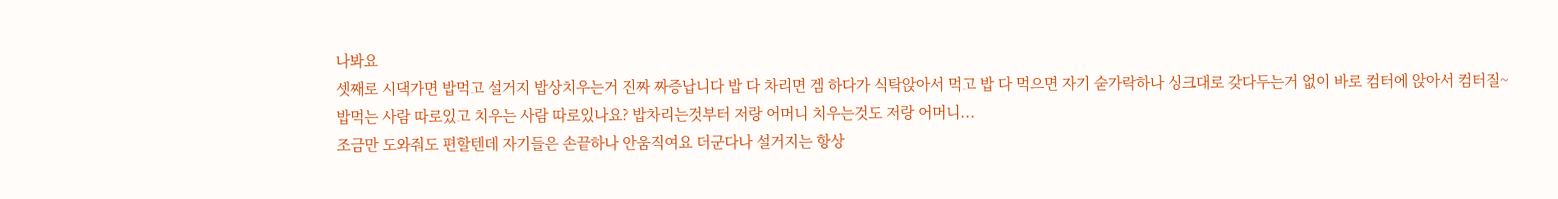나봐요
셋째로 시댁가면 밥먹고 설거지 밥상치우는거 진짜 짜증납니다 밥 다 차리면 겜 하다가 식탁앉아서 먹고 밥 다 먹으면 자기 숟가락하나 싱크대로 갖다두는거 없이 바로 컴터에 앉아서 컴터질~
밥먹는 사람 따로있고 치우는 사람 따로있나요? 밥차리는것부터 저랑 어머니 치우는것도 저랑 어머니...
조금만 도와줘도 편할텐데 자기들은 손끝하나 안움직여요 더군다나 설거지는 항상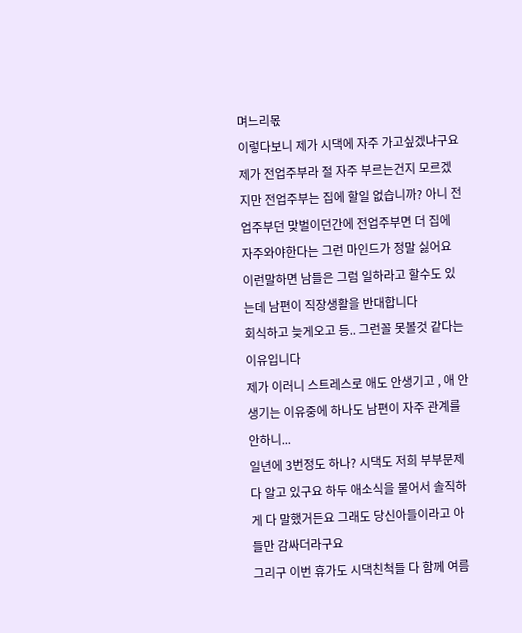며느리몫
이렇다보니 제가 시댁에 자주 가고싶겠냐구요 제가 전업주부라 절 자주 부르는건지 모르겠지만 전업주부는 집에 할일 없습니까? 아니 전업주부던 맞벌이던간에 전업주부면 더 집에 자주와야한다는 그런 마인드가 정말 싫어요 이런말하면 남들은 그럼 일하라고 할수도 있는데 남편이 직장생활을 반대합니다
회식하고 늦게오고 등.. 그런꼴 못볼것 같다는 이유입니다
제가 이러니 스트레스로 애도 안생기고 , 애 안생기는 이유중에 하나도 남편이 자주 관계를 안하니...
일년에 3번정도 하나? 시댁도 저희 부부문제 다 알고 있구요 하두 애소식을 물어서 솔직하게 다 말했거든요 그래도 당신아들이라고 아들만 감싸더라구요
그리구 이번 휴가도 시댁친척들 다 함께 여름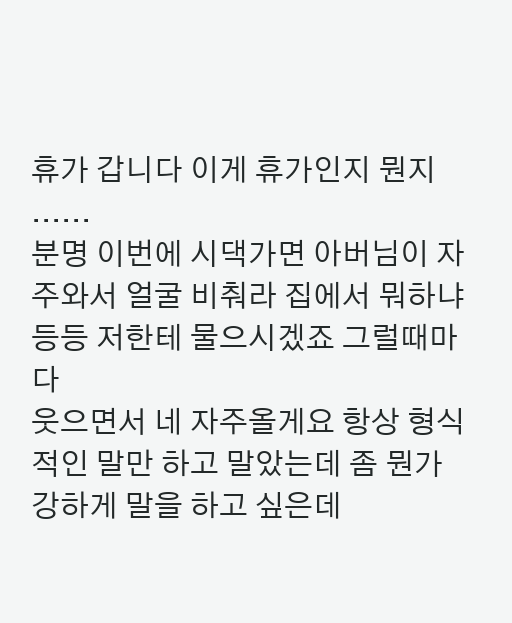휴가 갑니다 이게 휴가인지 뭔지 ......
분명 이번에 시댁가면 아버님이 자주와서 얼굴 비춰라 집에서 뭐하냐 등등 저한테 물으시겠죠 그럴때마다
웃으면서 네 자주올게요 항상 형식적인 말만 하고 말았는데 좀 뭔가 강하게 말을 하고 싶은데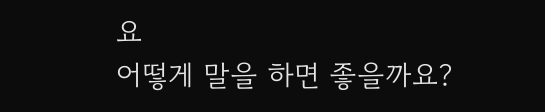요
어떻게 말을 하면 좋을까요?